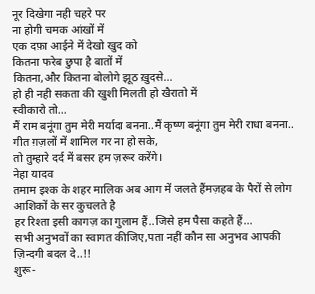नूर दिखेगा नही चहरे पर
ना होगी चमक आंखों में
एक दफ़ा आईने में देखो खुद को
कितना फरेब छुपा है बातों में
कितना,और कितना बोलोगे झूठ ख़ुदसे...
हो ही नही सकता की खुशी मिलती हो खैरातो में
स्वीकारो तो...
मैं राम बनूंगा तुम मेरी मर्यादा बनना..मैं कृष्ण बनूंगा तुम मेरी राधा बनना..
गीत ग़ज़लों में शामिल गर ना हो सके,
तो तुम्हारे दर्द में बसर हम ज़रूर करेंगे।
नेहा यादव
तमाम इश्क के शहर मालिक अब आग में जलते हैंमज़हब के पैरों से लोग आशिकों के सर कुचलते है
हर रिश्ता इसी कागज़ का गुलाम हैं..जिसे हम पैसा कहते हैं...
सभी अनुभवों का स्वागत कीजिए,पता नहीं कौन सा अनुभव आपकी ज़िन्दगी बदल दे..!!
शुरू-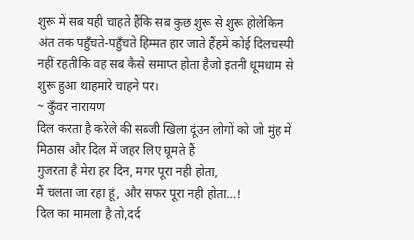शुरू में सब यही चाहते हैंकि सब कुछ शुरू से शुरू होलेकिन अंत तक पहुँचते-पहुँचते हिम्मत हार जाते हैंहमें कोई दिलचस्पी नहीं रहतीकि वह सब कैसे समाप्त होता हैजो इतनी धूमधाम से शुरू हुआ थाहमारे चाहने पर।
~ कुँवर नारायण
दिल करता है करेले की सब्जी खिला दूंउन लोगों को जो मुंह में मिठास और दिल में जहर लिए घूमते हैं
गुजरता है मेरा हर दिन, मगर पूरा नही होता,
मैं चलता जा रहा हूं, और सफर पूरा नही होता…!
दिल का मामला है तो,दर्द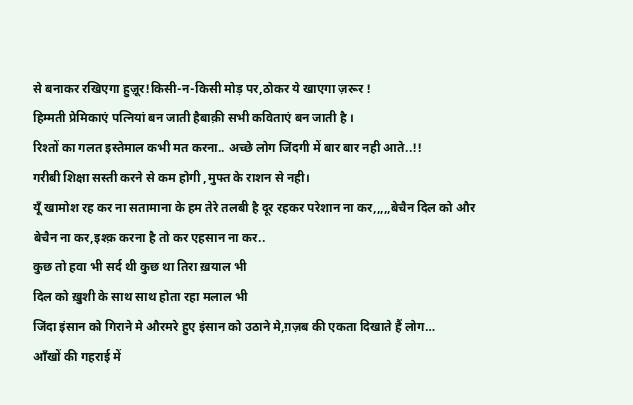से बनाकर रखिएगा हुज़ूर!किसी-न-किसी मोड़ पर,ठोकर ये खाएगा ज़रूर !
हिम्मती प्रेमिकाएं पत्नियां बन जाती हैबाक़ी सभी कविताएं बन जाती है ।
रिश्तों का गलत इस्तेमाल कभी मत करना.. अच्छे लोग जिंदगी में बार बार नही आते..!!
गरीबी शिक्षा सस्ती करने से कम होगी ,मुफ्त के राशन से नही।
यूँ खामोश रह कर ना सतामाना के हम तेरे तलबी है दूर रहकर परेशान ना कर,,,,,बेचैन दिल को और बेचैन ना कर,इश्क़ करना है तो कर एहसान ना कर..
कुछ तो हवा भी सर्द थी कुछ था तिरा ख़याल भी
दिल को ख़ुशी के साथ साथ होता रहा मलाल भी
जिंदा इंसान को गिराने मे औरमरे हुए इंसान को उठाने मे,ग़ज़ब की एकता दिखाते हैं लोग…
आँखों की गहराई में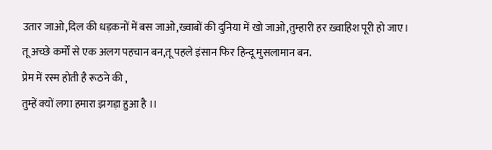उतार जाओ,दिल की धड़कनों में बस जाओ,ख्वाबों की दुनिया में खो जाओ,तुम्हारी हर ख़्वाहिश पूरी हो जाए।
तू अच्छे कर्मों से एक अलग पहचान बन,तू पहले इंसान फिर हिन्दू मुसलामान बन.
प्रेम में रस्म होती है रूठने की ,
तुम्हें क्यों लगा हमारा झगड़ा हुआ है ।।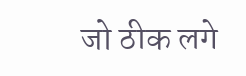जो ठीक लगे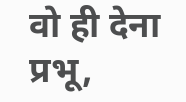वो ही देना प्रभू,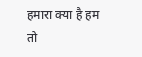हमारा क्या है हम तो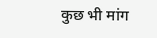कुछ भी मांग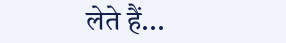लेते हैं...